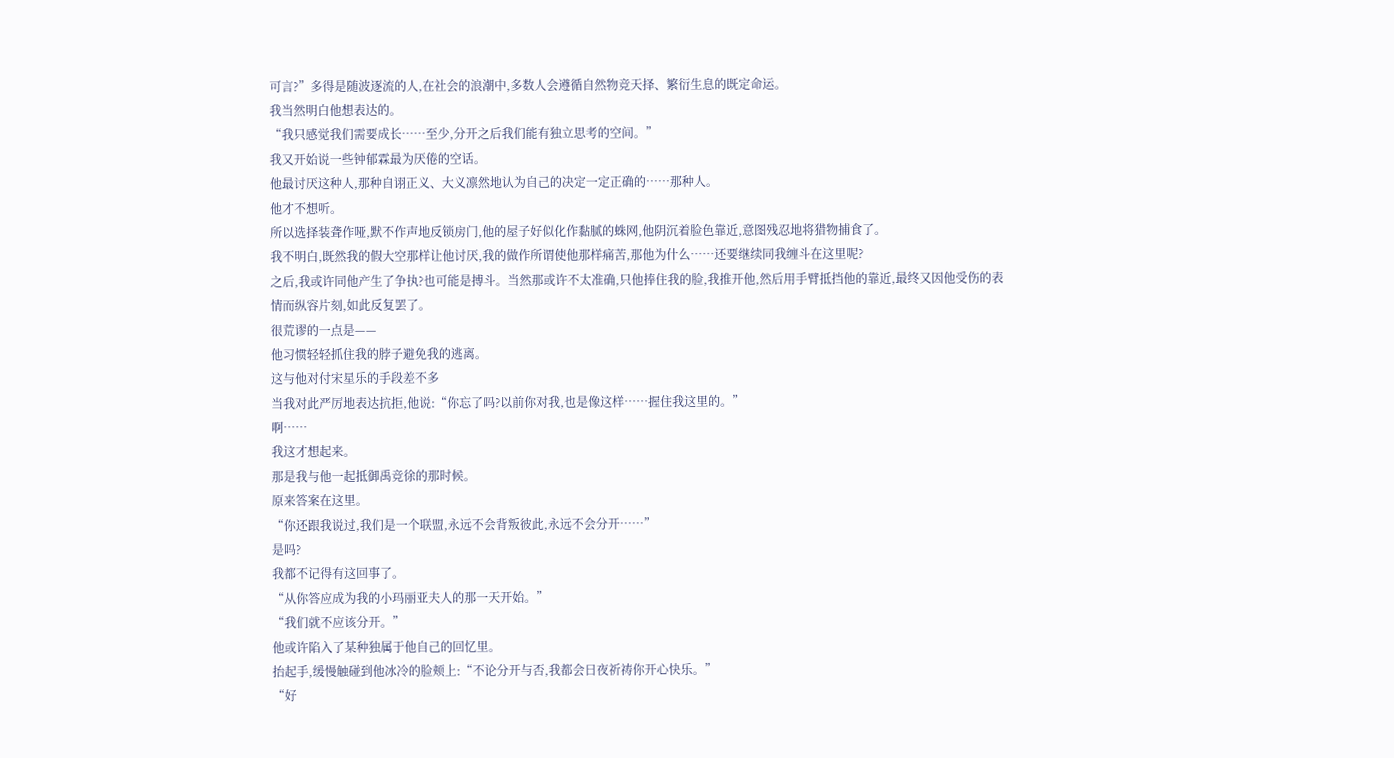可言?”多得是随波逐流的人,在社会的浪潮中,多数人会遵循自然物竞天择、繁衍生息的既定命运。
我当然明白他想表达的。
“我只感觉我们需要成长……至少,分开之后我们能有独立思考的空间。”
我又开始说一些钟郁霖最为厌倦的空话。
他最讨厌这种人,那种自诩正义、大义凛然地认为自己的决定一定正确的……那种人。
他才不想听。
所以选择装聋作哑,默不作声地反锁房门,他的屋子好似化作黏腻的蛛网,他阴沉着脸色靠近,意图残忍地将猎物捕食了。
我不明白,既然我的假大空那样让他讨厌,我的做作所谓使他那样痛苦,那他为什么……还要继续同我缠斗在这里呢?
之后,我或许同他产生了争执?也可能是搏斗。当然那或许不太准确,只他捧住我的脸,我推开他,然后用手臂抵挡他的靠近,最终又因他受伤的表情而纵容片刻,如此反复罢了。
很荒谬的一点是——
他习惯轻轻抓住我的脖子避免我的逃离。
这与他对付宋星乐的手段差不多
当我对此严厉地表达抗拒,他说:“你忘了吗?以前你对我,也是像这样……握住我这里的。”
啊……
我这才想起来。
那是我与他一起抵御禹竞徐的那时候。
原来答案在这里。
“你还跟我说过,我们是一个联盟,永远不会背叛彼此,永远不会分开……”
是吗?
我都不记得有这回事了。
“从你答应成为我的小玛丽亚夫人的那一天开始。”
“我们就不应该分开。”
他或许陷入了某种独属于他自己的回忆里。
抬起手,缓慢触碰到他冰冷的脸颊上:“不论分开与否,我都会日夜祈祷你开心快乐。”
“好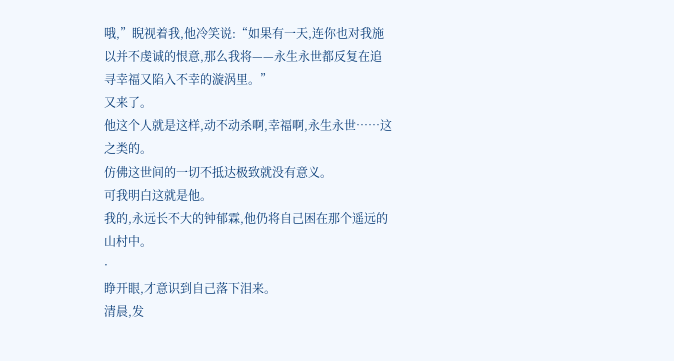哦,”睨视着我,他冷笑说:“如果有一天,连你也对我施以并不虔诚的恨意,那么我将——永生永世都反复在追寻幸福又陷入不幸的漩涡里。”
又来了。
他这个人就是这样,动不动杀啊,幸福啊,永生永世……这之类的。
仿佛这世间的一切不抵达极致就没有意义。
可我明白这就是他。
我的,永远长不大的钟郁霖,他仍将自己困在那个遥远的山村中。
·
睁开眼,才意识到自己落下泪来。
清晨,发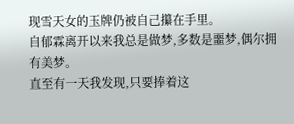现雪天女的玉牌仍被自己攥在手里。
自郁霖离开以来我总是做梦,多数是噩梦,偶尔拥有美梦。
直至有一天我发现,只要捧着这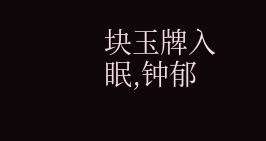块玉牌入眠,钟郁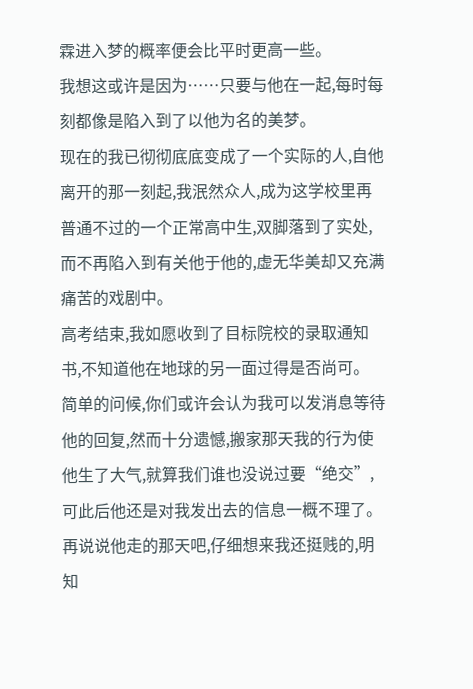霖进入梦的概率便会比平时更高一些。
我想这或许是因为……只要与他在一起,每时每刻都像是陷入到了以他为名的美梦。
现在的我已彻彻底底变成了一个实际的人,自他离开的那一刻起,我泯然众人,成为这学校里再普通不过的一个正常高中生,双脚落到了实处,而不再陷入到有关他于他的,虚无华美却又充满痛苦的戏剧中。
高考结束,我如愿收到了目标院校的录取通知书,不知道他在地球的另一面过得是否尚可。
简单的问候,你们或许会认为我可以发消息等待他的回复,然而十分遗憾,搬家那天我的行为使他生了大气,就算我们谁也没说过要“绝交”,可此后他还是对我发出去的信息一概不理了。
再说说他走的那天吧,仔细想来我还挺贱的,明知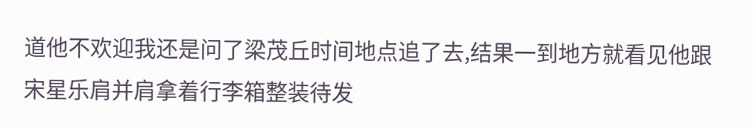道他不欢迎我还是问了梁茂丘时间地点追了去,结果一到地方就看见他跟宋星乐肩并肩拿着行李箱整装待发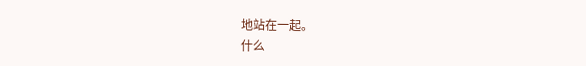地站在一起。
什么